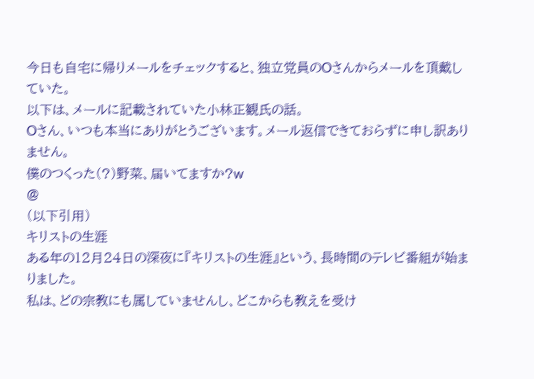今日も自宅に帰りメールをチェックすると、独立党員のOさんからメールを頂戴していた。
以下は、メールに記載されていた小林正観氏の話。
Oさん、いつも本当にありがとうございます。メール返信できておらずに申し訳ありません。
僕のつくった(?)野菜、届いてますか?w
@
(以下引用)
キリストの生涯
ある年の12月24日の深夜に『キリストの生涯』という、長時間のテレビ番組が始まりました。
私は、どの宗教にも属していませんし、どこからも教えを受け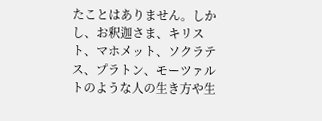たことはありません。しかし、お釈迦さま、キリスト、マホメット、ソクラテス、プラトン、モーツァルトのような人の生き方や生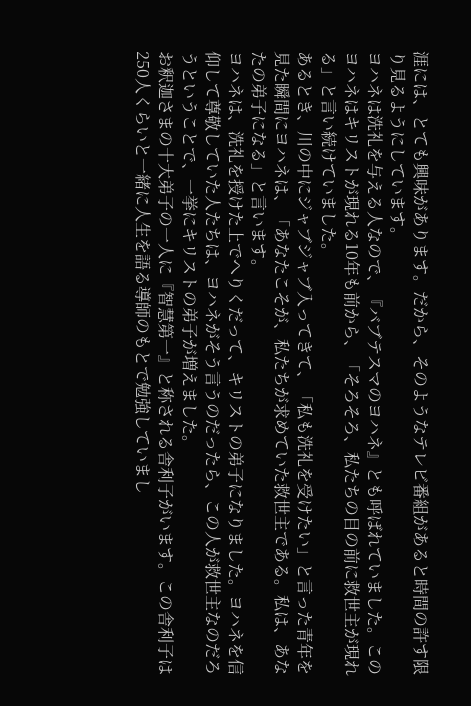涯には、とても興味があります。だから、そのようなテレビ番組があると時間の許す限り見るようにしています。
ヨハネは洗礼を与える人なので、『バブテスマのヨハネ』とも呼ばれていました。このヨハネはキリストが現れる10年も前から、「そろそろ、私たちの目の前に救世主が現れる」と言い続けていました。
あるとき、川の中にジャブジャブ入ってきて、「私も洗礼を受けたい」と言った青年を見た瞬間にヨハネは、「あなたこそが、私たちが求めていた救世主である。私は、あなたの弟子になる」と言います。
ヨハネは、洗礼を授けた上でへりくだって、キリストの弟子になりました。ヨハネを信仰して尊敬していた人たちは、ヨハネがそう言うのだったら、この人が救世主なのだろうということで、一挙にキリストの弟子が増えました。
お釈迦さまの十大弟子の一人に『智慧第一』と称される舎利子がいます。この舎利子は250人くらいと一緒に人生を語る導師のもとで勉強していまし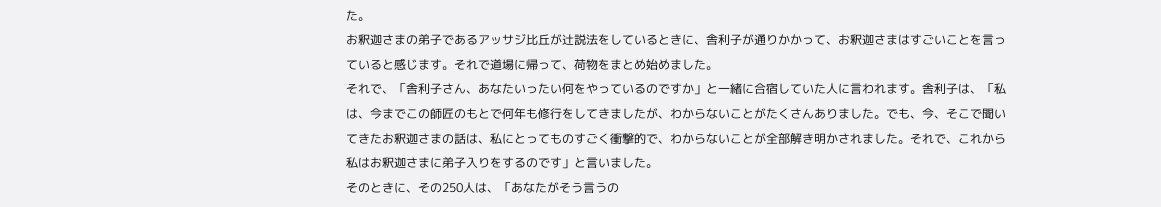た。
お釈迦さまの弟子であるアッサジ比丘が辻説法をしているときに、舎利子が通りかかって、お釈迦さまはすごいことを言っていると感じます。それで道場に帰って、荷物をまとめ始めました。
それで、「舎利子さん、あなたいったい何をやっているのですか」と一緒に合宿していた人に言われます。舎利子は、「私は、今までこの師匠のもとで何年も修行をしてきましたが、わからないことがたくさんありました。でも、今、そこで聞いてきたお釈迦さまの話は、私にとってものすごく衝撃的で、わからないことが全部解き明かされました。それで、これから私はお釈迦さまに弟子入りをするのです」と言いました。
そのときに、その250人は、「あなたがそう言うの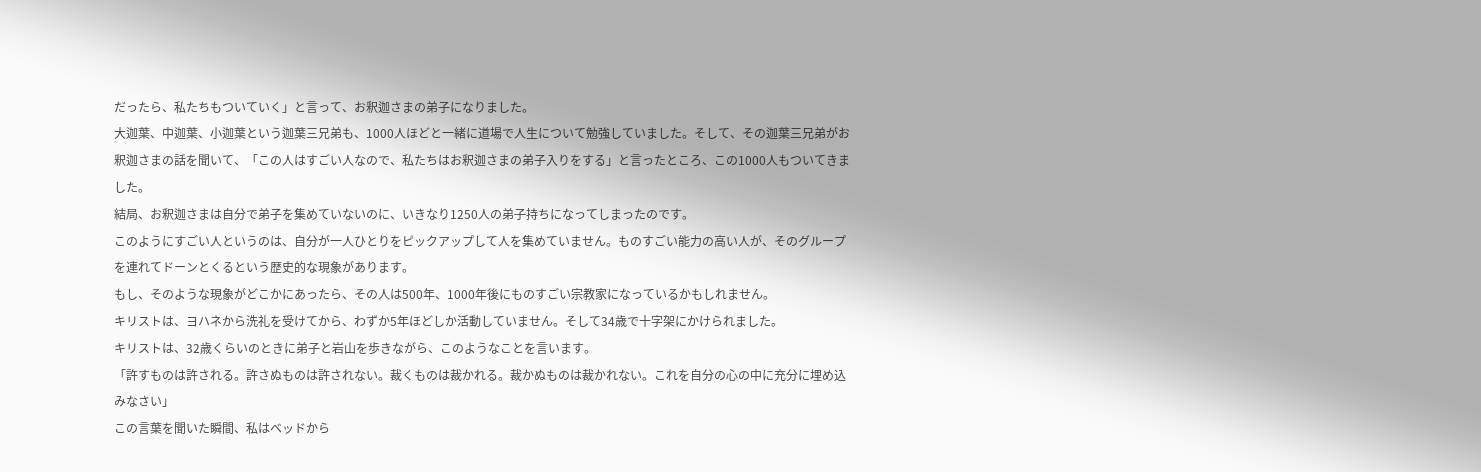だったら、私たちもついていく」と言って、お釈迦さまの弟子になりました。
大迦葉、中迦葉、小迦葉という迦葉三兄弟も、1000人ほどと一緒に道場で人生について勉強していました。そして、その迦葉三兄弟がお釈迦さまの話を聞いて、「この人はすごい人なので、私たちはお釈迦さまの弟子入りをする」と言ったところ、この1000人もついてきました。
結局、お釈迦さまは自分で弟子を集めていないのに、いきなり1250人の弟子持ちになってしまったのです。
このようにすごい人というのは、自分が一人ひとりをピックアップして人を集めていません。ものすごい能力の高い人が、そのグループを連れてドーンとくるという歴史的な現象があります。
もし、そのような現象がどこかにあったら、その人は500年、1000年後にものすごい宗教家になっているかもしれません。
キリストは、ヨハネから洗礼を受けてから、わずか5年ほどしか活動していません。そして34歳で十字架にかけられました。
キリストは、32歳くらいのときに弟子と岩山を歩きながら、このようなことを言います。
「許すものは許される。許さぬものは許されない。裁くものは裁かれる。裁かぬものは裁かれない。これを自分の心の中に充分に埋め込みなさい」
この言葉を聞いた瞬間、私はベッドから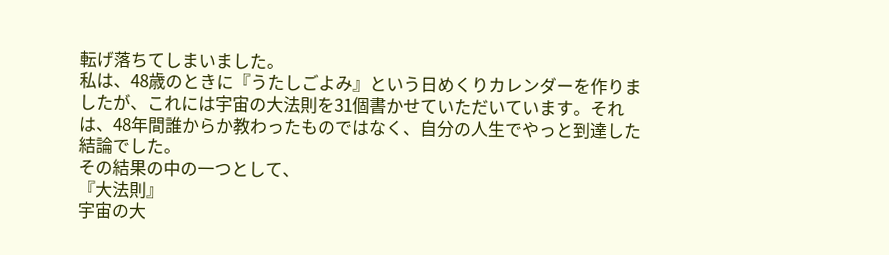転げ落ちてしまいました。
私は、48歳のときに『うたしごよみ』という日めくりカレンダーを作りましたが、これには宇宙の大法則を31個書かせていただいています。それは、48年間誰からか教わったものではなく、自分の人生でやっと到達した結論でした。
その結果の中の一つとして、
『大法則』
宇宙の大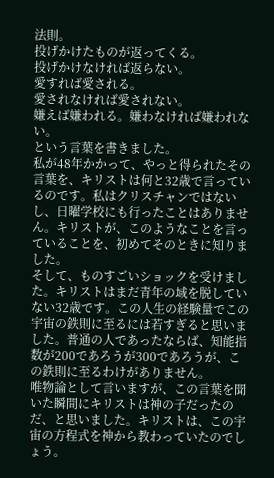法則。
投げかけたものが返ってくる。
投げかけなければ返らない。
愛すれば愛される。
愛されなければ愛されない。
嫌えば嫌われる。嫌わなければ嫌われない。
という言葉を書きました。
私が48年かかって、やっと得られたその言葉を、キリストは何と32歳で言っているのです。私はクリスチャンではないし、日曜学校にも行ったことはありません。キリストが、このようなことを言っていることを、初めてそのときに知りました。
そして、ものすごいショックを受けました。キリストはまだ青年の域を脱していない32歳です。この人生の経験量でこの宇宙の鉄則に至るには若すぎると思いました。普通の人であったならば、知能指数が200であろうが300であろうが、この鉄則に至るわけがありません。
唯物論として言いますが、この言葉を聞いた瞬間にキリストは神の子だったのだ、と思いました。キリストは、この宇宙の方程式を神から教わっていたのでしょう。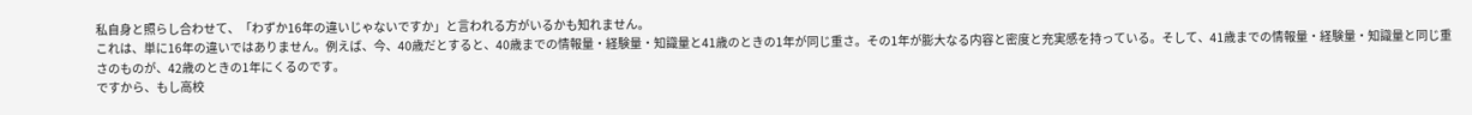私自身と照らし合わせて、「わずか16年の違いじゃないですか」と言われる方がいるかも知れません。
これは、単に16年の違いではありません。例えば、今、40歳だとすると、40歳までの情報量・経験量・知識量と41歳のときの1年が同じ重さ。その1年が膨大なる内容と密度と充実感を持っている。そして、41歳までの情報量・経験量・知識量と同じ重さのものが、42歳のときの1年にくるのです。
ですから、もし高校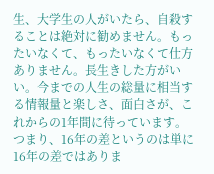生、大学生の人がいたら、自殺することは絶対に勧めません。もったいなくて、もったいなくて仕方ありません。長生きした方がいい。今までの人生の総量に相当する情報量と楽しさ、面白さが、これからの1年間に待っています。
つまり、16年の差というのは単に16年の差ではありま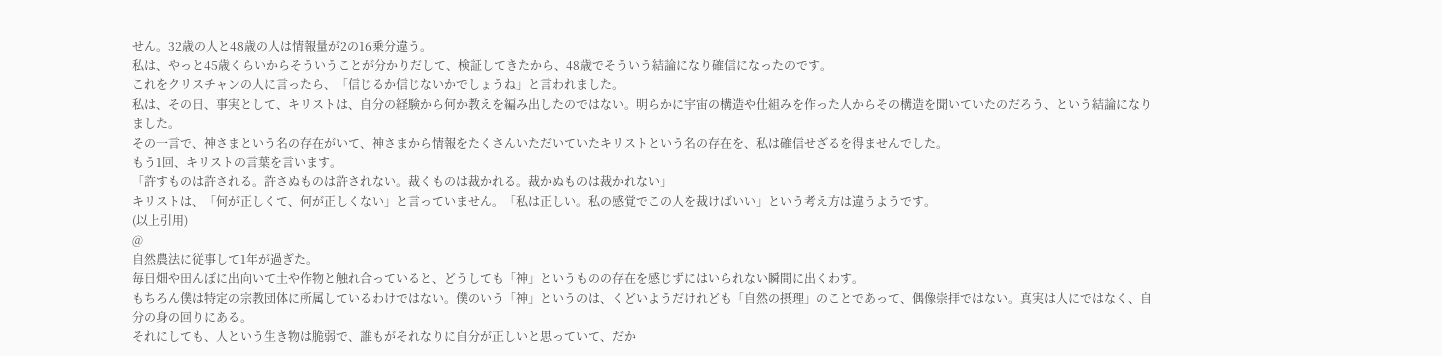せん。32歳の人と48歳の人は情報量が2の16乗分違う。
私は、やっと45歳くらいからそういうことが分かりだして、検証してきたから、48歳でそういう結論になり確信になったのです。
これをクリスチャンの人に言ったら、「信じるか信じないかでしょうね」と言われました。
私は、その日、事実として、キリストは、自分の経験から何か教えを編み出したのではない。明らかに宇宙の構造や仕組みを作った人からその構造を聞いていたのだろう、という結論になりました。
その一言で、神さまという名の存在がいて、神さまから情報をたくさんいただいていたキリストという名の存在を、私は確信せざるを得ませんでした。
もう1回、キリストの言葉を言います。
「許すものは許される。許さぬものは許されない。裁くものは裁かれる。裁かぬものは裁かれない」
キリストは、「何が正しくて、何が正しくない」と言っていません。「私は正しい。私の感覚でこの人を裁けばいい」という考え方は違うようです。
(以上引用)
@
自然農法に従事して1年が過ぎた。
毎日畑や田んぼに出向いて土や作物と触れ合っていると、どうしても「神」というものの存在を感じずにはいられない瞬間に出くわす。
もちろん僕は特定の宗教団体に所属しているわけではない。僕のいう「神」というのは、くどいようだけれども「自然の摂理」のことであって、偶像崇拝ではない。真実は人にではなく、自分の身の回りにある。
それにしても、人という生き物は脆弱で、誰もがそれなりに自分が正しいと思っていて、だか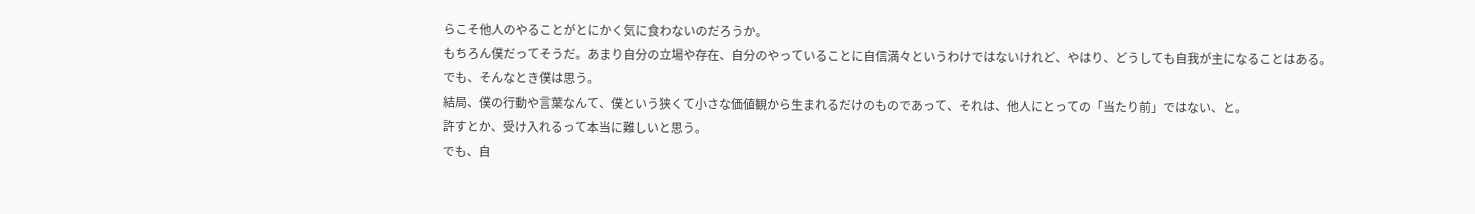らこそ他人のやることがとにかく気に食わないのだろうか。
もちろん僕だってそうだ。あまり自分の立場や存在、自分のやっていることに自信満々というわけではないけれど、やはり、どうしても自我が主になることはある。
でも、そんなとき僕は思う。
結局、僕の行動や言葉なんて、僕という狭くて小さな価値観から生まれるだけのものであって、それは、他人にとっての「当たり前」ではない、と。
許すとか、受け入れるって本当に難しいと思う。
でも、自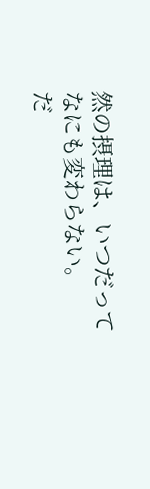然の摂理は、いつだってなにも変わらない。
だ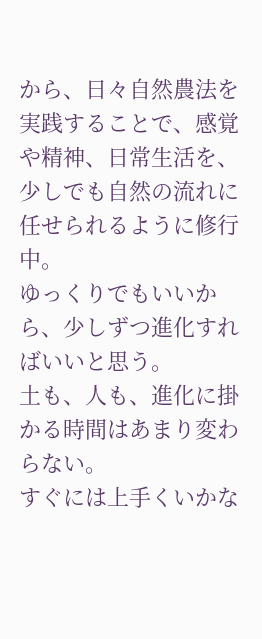から、日々自然農法を実践することで、感覚や精神、日常生活を、少しでも自然の流れに任せられるように修行中。
ゆっくりでもいいから、少しずつ進化すればいいと思う。
土も、人も、進化に掛かる時間はあまり変わらない。
すぐには上手くいかな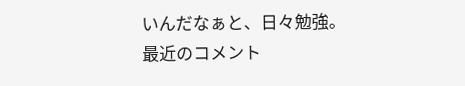いんだなぁと、日々勉強。
最近のコメント